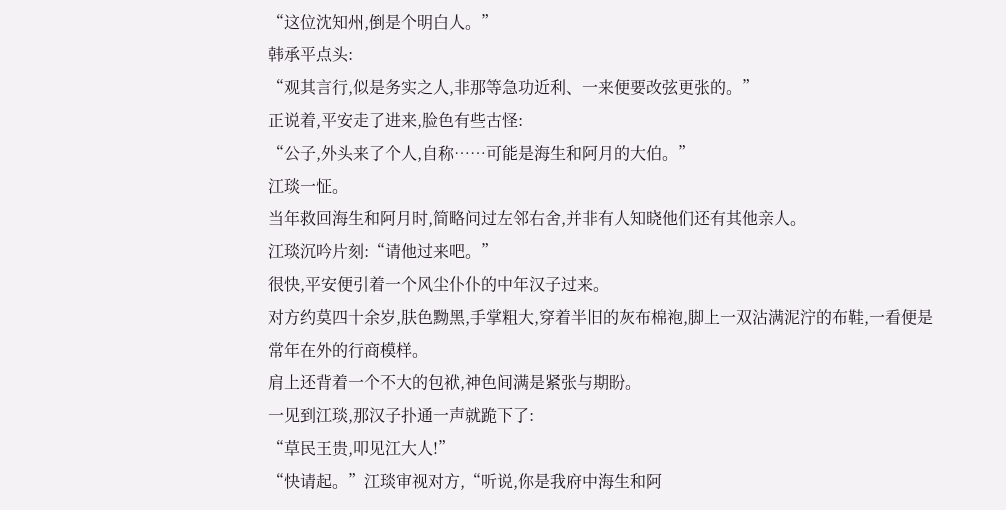“这位沈知州,倒是个明白人。”
韩承平点头:
“观其言行,似是务实之人,非那等急功近利、一来便要改弦更张的。”
正说着,平安走了进来,脸色有些古怪:
“公子,外头来了个人,自称……可能是海生和阿月的大伯。”
江琰一怔。
当年救回海生和阿月时,简略问过左邻右舍,并非有人知晓他们还有其他亲人。
江琰沉吟片刻:“请他过来吧。”
很快,平安便引着一个风尘仆仆的中年汉子过来。
对方约莫四十余岁,肤色黝黑,手掌粗大,穿着半旧的灰布棉袍,脚上一双沾满泥泞的布鞋,一看便是常年在外的行商模样。
肩上还背着一个不大的包袱,神色间满是紧张与期盼。
一见到江琰,那汉子扑通一声就跪下了:
“草民王贵,叩见江大人!”
“快请起。”江琰审视对方,“听说,你是我府中海生和阿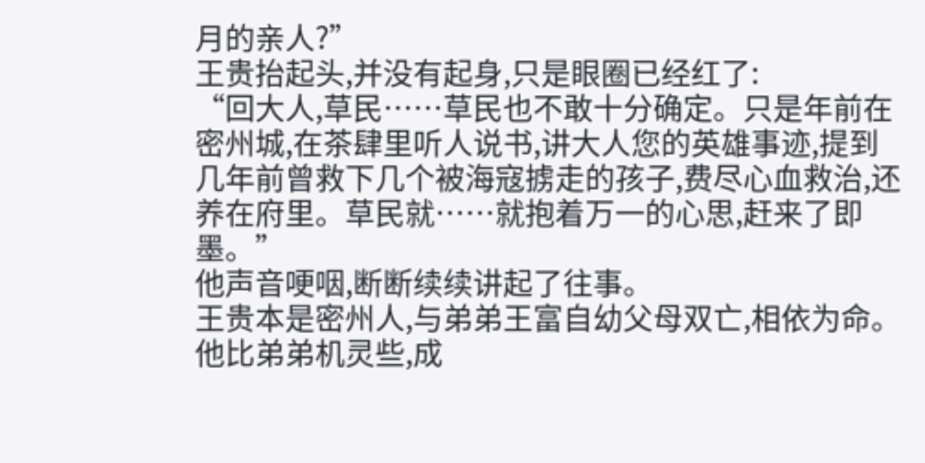月的亲人?”
王贵抬起头,并没有起身,只是眼圈已经红了:
“回大人,草民……草民也不敢十分确定。只是年前在密州城,在茶肆里听人说书,讲大人您的英雄事迹,提到几年前曾救下几个被海寇掳走的孩子,费尽心血救治,还养在府里。草民就……就抱着万一的心思,赶来了即墨。”
他声音哽咽,断断续续讲起了往事。
王贵本是密州人,与弟弟王富自幼父母双亡,相依为命。
他比弟弟机灵些,成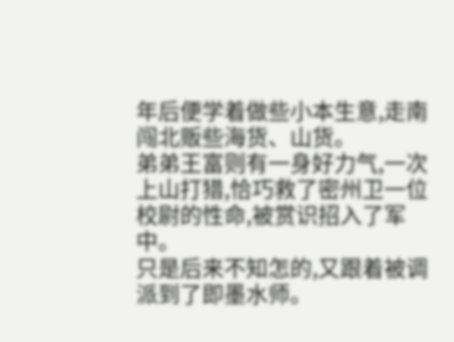年后便学着做些小本生意,走南闯北贩些海货、山货。
弟弟王富则有一身好力气,一次上山打猎,恰巧救了密州卫一位校尉的性命,被赏识招入了军中。
只是后来不知怎的,又跟着被调派到了即墨水师。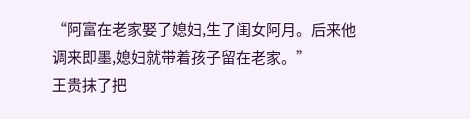“阿富在老家娶了媳妇,生了闺女阿月。后来他调来即墨,媳妇就带着孩子留在老家。”
王贵抹了把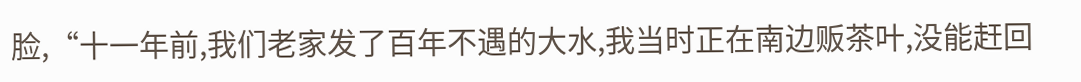脸,“十一年前,我们老家发了百年不遇的大水,我当时正在南边贩茶叶,没能赶回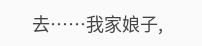去……我家娘子,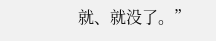就、就没了。”